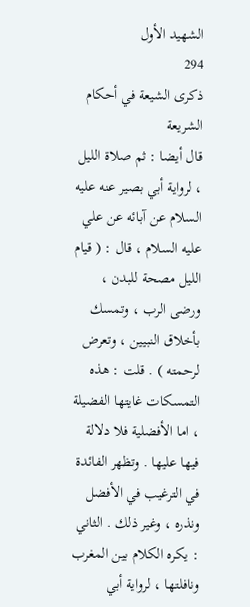الشهيد الأول
294
ذكرى الشيعة في أحكام الشريعة
قال أيضا : ثم صلاة الليل ، لرواية أبي بصير عنه عليه السلام عن آبائه عن علي عليه السلام ، قال : ( قيام الليل مصحة للبدن ، ورضى الرب ، وتمسك بأخلاق النبيين ، وتعرض لرحمته ) . قلت : هذه التمسكات غايتها الفضيلة ، اما الأفضلية فلا دلالة فيها عليها . وتظهر الفائدة في الترغيب في الأفضل ونذره ، وغير ذلك . الثاني : يكره الكلام بين المغرب ونافلتها ، لرواية أبي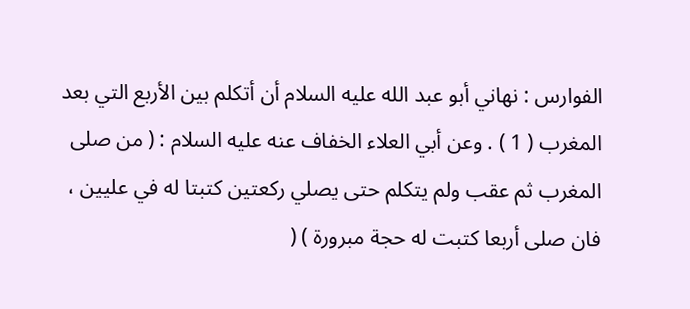الفوارس : نهاني أبو عبد الله عليه السلام أن أتكلم بين الأربع التي بعد المغرب ( 1 ) . وعن أبي العلاء الخفاف عنه عليه السلام : ( من صلى المغرب ثم عقب ولم يتكلم حتى يصلي ركعتين كتبتا له في عليين ، فان صلى أربعا كتبت له حجة مبرورة ) (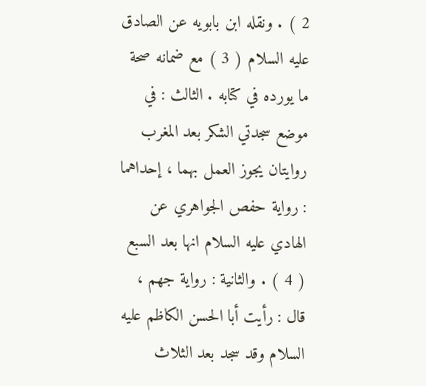2 ) . ونقله ابن بابويه عن الصادق عليه السلام ( 3 ) مع ضمانه صحة ما يورده في كتابه . الثالث : في موضع سجدتي الشكر بعد المغرب روايتان يجوز العمل بهما ، إحداهما : رواية حفص الجواهري عن الهادي عليه السلام انها بعد السبع ( 4 ) . والثانية : رواية جهم ، قال : رأيت أبا الحسن الكاظم عليه السلام وقد سجد بعد الثلاث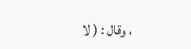، وقال : ( لا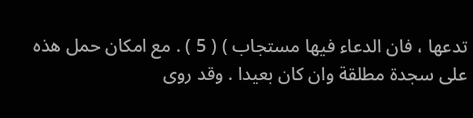تدعها ، فان الدعاء فيها مستجاب ) ( 5 ) . مع امكان حمل هذه على سجدة مطلقة وان كان بعيدا . وقد روى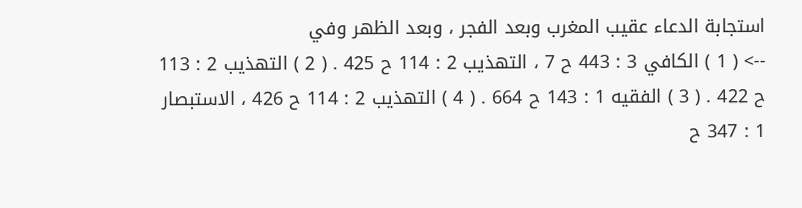استجابة الدعاء عقيب المغرب وبعد الفجر ، وبعد الظهر وفي
--> ( 1 ) الكافي 3 : 443 ح 7 ، التهذيب 2 : 114 ح 425 . ( 2 ) التهذيب 2 : 113 ح 422 . ( 3 ) الفقيه 1 : 143 ح 664 . ( 4 ) التهذيب 2 : 114 ح 426 ، الاستبصار 1 : 347 ح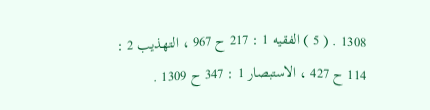1308 . ( 5 ) الفقيه 1 : 217 ح 967 ، التهذيب 2 : 114 ح 427 ، الاستبصار 1 : 347 ح 1309 .